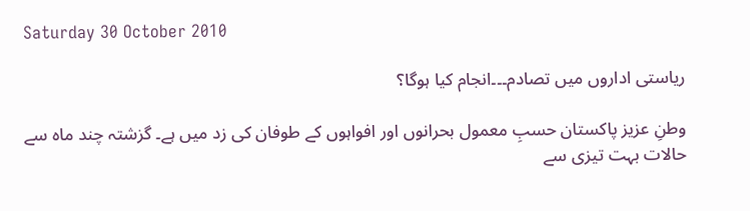Saturday 30 October 2010

ریاستی اداروں میں تصادم۔۔۔انجام کیا ہوگا؟

وطنِ عزیز پاکستان حسبِ معمول بحرانوں اور افواہوں کے طوفان کی زد میں ہے۔ گزشتہ چند ماہ سے حالات بہت تیزی سے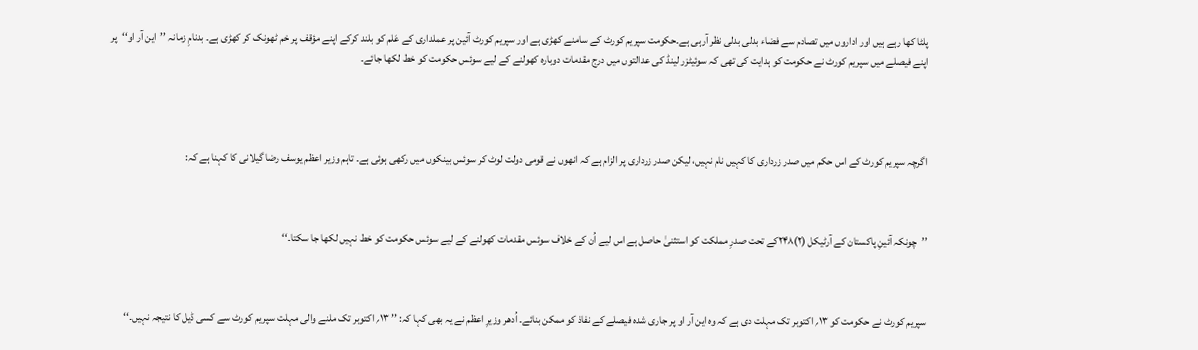پلٹا کھا رہے ہیں اور اداروں میں تصادم سے فضاء بدلی بدلی نظر آرہی ہے۔حکومت سپریم کورٹ کے سامنے کھڑی ہے اور سپریم کورٹ آئین پر عملداری کے عَلم کو بلند کرکے اپنے مؤقف پر خم ٹھونک کر کھڑی ہے۔ بدنامِ زمانہ ’’این آر او‘‘پر اپنے فیصلے میں سپریم کورٹ نے حکومت کو ہدایت کی تھی کہ سوئیٹزر لینڈ کی عدالتوں میں درج مقدمات دوبارہ کھولنے کے لیے سوئس حکومت کو خط لکھا جائے۔




اگرچہ سپریم کورٹ کے اس حکم میں صدر زرداری کا کہیں نام نہیں، لیکن صدر زرداری پر الزام ہے کہ انھوں نے قومی دولت لوٹ کر سوئس بینکوں میں رکھی ہوئی ہے۔ تاہم وزیر اعظم یوسف رضا گیلانی کا کہنا ہے کہ:



’’چونکہ آئینِ پاکستان کے آرٹیکل (۲)۲۴۸کے تحت صدرِ مملکت کو استثنیٰ حاصل ہے اس لیے اُن کے خلاف سوئس مقدمات کھولنے کے لیے سوئس حکومت کو خط نہیں لکھا جا سکتا۔‘‘



سپریم کورٹ نے حکومت کو ۱۳؍ اکتوبر تک مہلت دی ہے کہ وہ این آر او پر جاری شدہ فیصلے کے نفاذ کو ممکن بنائے۔ اُدھر وزیرِ اعظم نے یہ بھی کہا کہ: ’’ ۱۳؍ اکتوبر تک ملنے والی مہلت سپریم کورٹ سے کسی ڈیل کا نتیجہ نہیں۔‘‘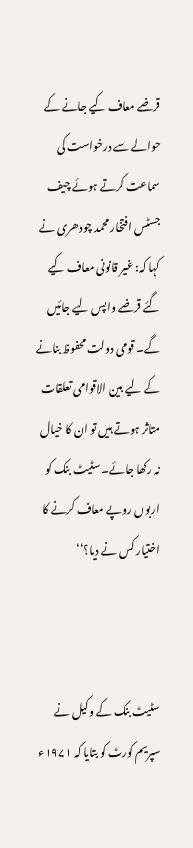قرضے معاف کیے جانے کے حوالے سے درخواست کی سماعت کرتے ہوئے چیف جسٹس افتخار محمد چودھری نے کہا کہ: غیر قانونی معاف کیے گئے قرضے واپس لیے جائیں گے۔ قومی دولت محفوظ بنانے کے لیے بین الاقوامی تعلقات متاثر ہوتے ہیں تو ان کا خیال نہ رکھا جائے۔ سٹیٹ بنک کو اربوں روپے معاف کرنے کا اختیار کس نے دیا؟‘‘



سٹیٹ بنک کے وکیل نے سپریم کورٹ کو بتایا کہ ۱۹۷۱ء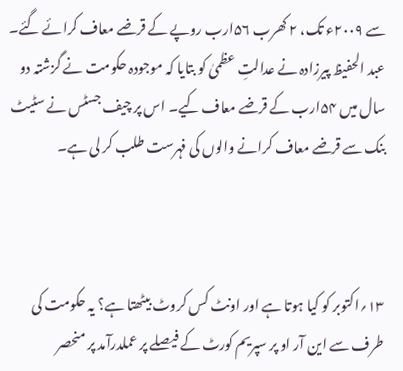سے ۲۰۰۹ء تک، ۲ کھرب ۵۶ارب روپے کے قرضے معاف کرائے گئے۔ عبد الحفیظ پیرزادہ نے عدالتِ عظمیٰ کو بتایا کہ موجودہ حکومت نے گزشتہ دو سال میں ۵۴ارب کے قرضے معاف کیے۔ اس پر چیف جسٹس نے سٹیٹ بنک سے قرضے معاف کرانے والوں کی فہرست طلب کر لی ہے۔



۱۳؍اکتوبر کو کیا ہوتا ہے اور اونٹ کس کروٹ بیٹھتا ہے؟ یہ حکومت کی طرف سے این آر او پر سپریم کورٹ کے فیصلے پر عملدرآمد پر منحصر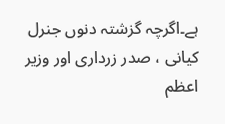ہے۔اگرچہ گزشتہ دنوں جنرل کیانی ، صدر زرداری اور وزیر اعظم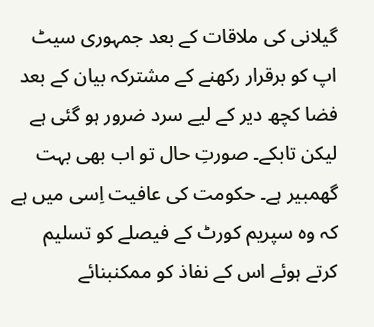گیلانی کی ملاقات کے بعد جمہوری سیٹ اپ کو برقرار رکھنے کے مشترکہ بیان کے بعد فضا کچھ دیر کے لیے سرد ضرور ہو گئی ہے لیکن تابکے۔ صورتِ حال تو اب بھی بہت گھمبیر ہے۔ حکومت کی عافیت اِسی میں ہے کہ وہ سپریم کورٹ کے فیصلے کو تسلیم کرتے ہوئے اس کے نفاذ کو ممکنبنائے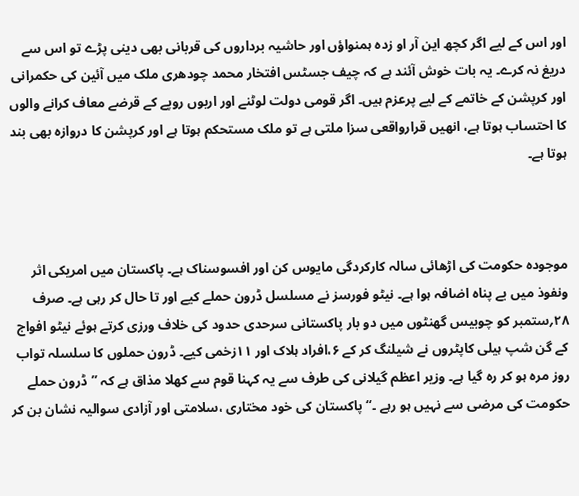اور اس کے لیے اگر کچھ این آر او زدہ ہمنواؤں اور حاشیہ برداروں کی قربانی بھی دینی پڑے تو اس سے دریغ نہ کرے۔ یہ بات خوش آئند ہے کہ چیف جسٹس افتخار محمد چودھری ملک میں آئین کی حکمرانی اور کرپشن کے خاتمے کے لیے پرعزم ہیں۔ اگر قومی دولت لوٹنے اور اربوں روپے کے قرضے معاف کرانے والوں کا احتساب ہوتا ہے، انھیں قرارواقعی سزا ملتی ہے تو ملک مستحکم ہوتا ہے اور کرپشن کا دروازہ بھی بند ہوتا ہے۔



موجودہ حکومت کی اڑھائی سالہ کارکردگی مایوس کن اور افسوسناک ہے۔ پاکستان میں امریکی اثر ونفوذ میں بے پناہ اضافہ ہوا ہے۔ نیٹو فورسز نے مسلسل ڈرون حملے کیے اور تا حال کر رہی ہے۔ صرف ۲۸؍ستمبر کو چوبیس گھنٹوں میں دو بار پاکستانی سرحدی حدود کی خلاف ورزی کرتے ہوئے نیٹو افواج کے گن شپ ہیلی کاپٹروں نے شیلنگ کر کے ۶،افراد ہلاک اور ۱۱زخمی کیے۔ ڈرون حملوں کا سلسلہ تواب روز مرہ ہو کر رہ گیا ہے۔ وزیر اعظم گیلانی کی طرف سے یہ کہنا قوم سے کھلا مذاق ہے کہ ’’ڈرون حملے حکومت کی مرضی سے نہیں ہو رہے ۔‘‘ پاکستان کی خود مختاری ،سلامتی اور آزادی سوالیہ نشان بن کر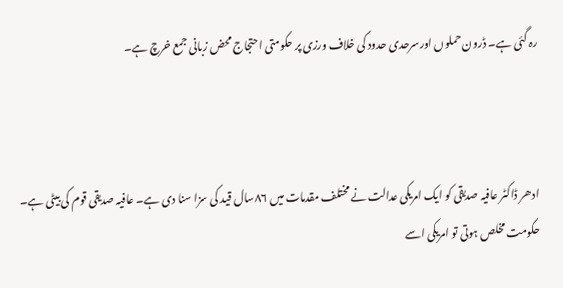رہ گئی ہے۔ ڈرون حملوں اورسرحدی حدود کی خلاف ورزی پر حکومتی احتجاج محض زبانی جمع خرچ ہے۔



ادھر ڈاکٹر عافیہ صدیقی کو ایک امریکی عدالت نے مختلف مقدمات میں ۸۶سال قید کی سزا سنا دی ہے۔ عافیہ صدیقی قوم کی بیٹی ہے۔ حکومت مخلص ہوتی تو امریکی اسے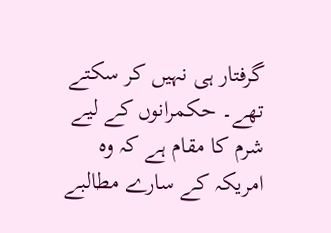گرفتار ہی نہیں کر سکتے تھے۔ حکمرانوں کے لیے شرم کا مقام ہے کہ وہ امریکہ کے سارے مطالبے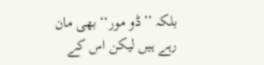بلکہ ’’ڈو مور‘‘ بھی مان رہے ہیں لیکن اس کے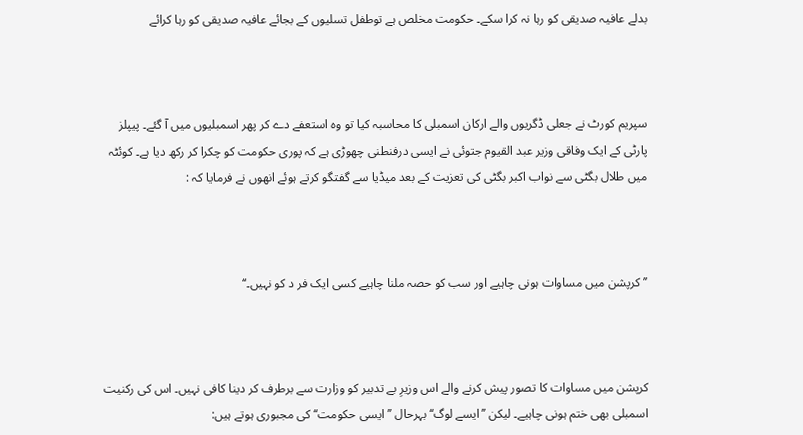بدلے عافیہ صدیقی کو رہا نہ کرا سکے۔ حکومت مخلص ہے توطفل تسلیوں کے بجائے عافیہ صدیقی کو رہا کرائے



سپریم کورٹ نے جعلی ڈگریوں والے ارکان اسمبلی کا محاسبہ کیا تو وہ استعفے دے کر پھر اسمبلیوں میں آ گئے۔ پیپلز پارٹی کے ایک وفاقی وزیر عبد القیوم جتوئی نے ایسی درفنطنی چھوڑی ہے کہ پوری حکومت کو چکرا کر رکھ دیا ہے۔ کوئٹہ میں طلال بگٹی سے نواب اکبر بگٹی کی تعزیت کے بعد میڈیا سے گفتگو کرتے ہوئے انھوں نے فرمایا کہ :



’’کرپشن میں مساوات ہونی چاہیے اور سب کو حصہ ملنا چاہیے کسی ایک فر د کو نہیں۔‘‘



کرپشن میں مساوات کا تصور پیش کرنے والے اس وزیرِ بے تدبیر کو وزارت سے برطرف کر دینا کافی نہیں۔ اس کی رکنیت اسمبلی بھی ختم ہونی چاہیے۔ لیکن ’’ایسے لوگ‘‘ بہرحال ’’ایسی حکومت‘‘ کی مجبوری ہوتے ہیں: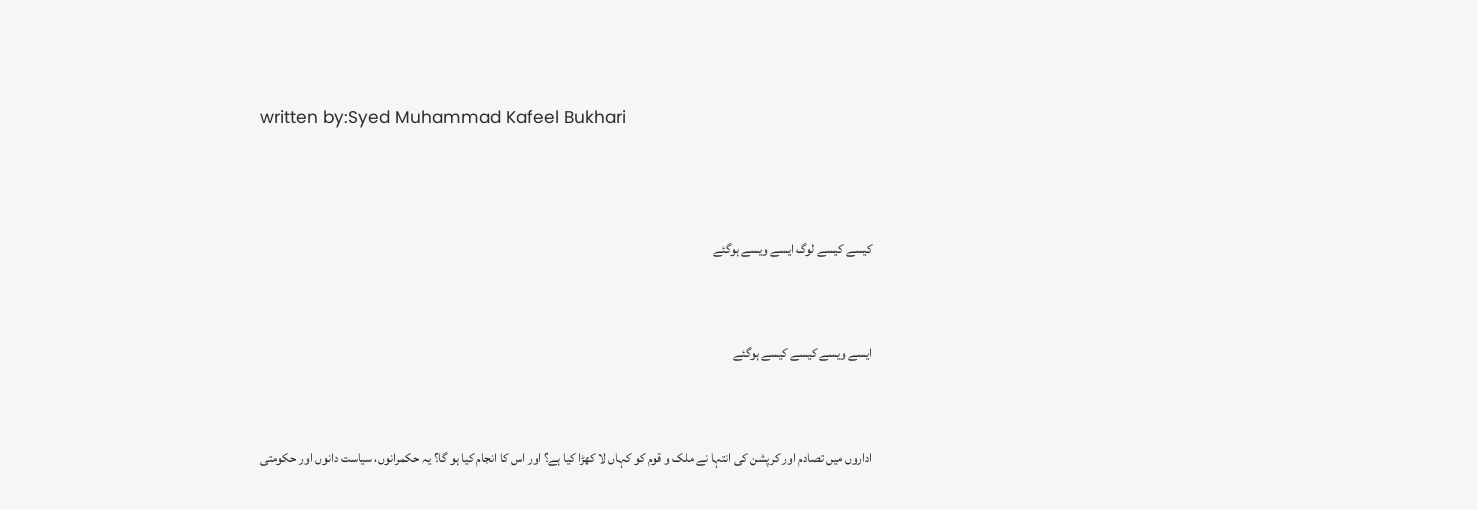written by:Syed Muhammad Kafeel Bukhari




کیسے کیسے لوگ ایسے ویسے ہوگئے



ایسے ویسے کیسے کیسے ہوگئے



اداروں میں تصادم اور کرپشن کی انتہا نے ملک و قوم کو کہاں لا کھڑا کیا ہے؟ اور اس کا انجام کیا ہو گا؟ یہ حکمرانوں، سیاست دانوں اور حکومتی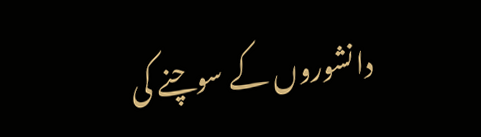دانشوروں کے سوچنے کی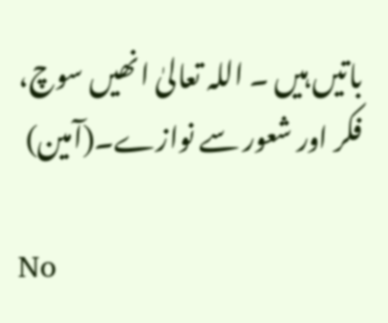باتیں ہیں ۔ اللہ تعالیٰ انھیں سوچ، فکر اور شعور سے نوازے۔(آمین)

No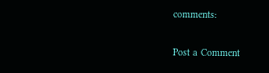comments:

Post a Comment